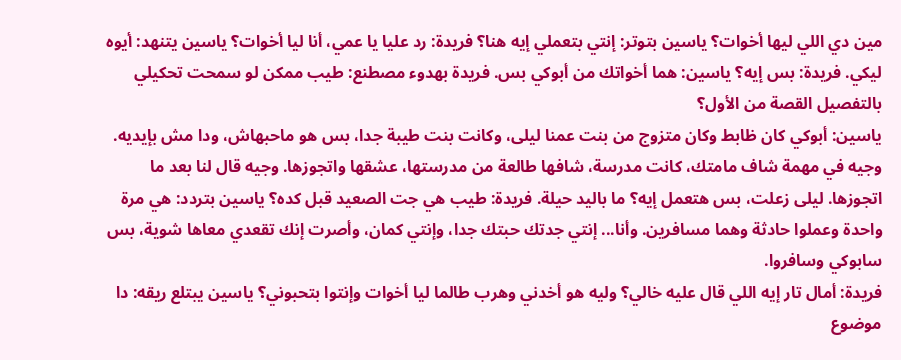مين دي اللي ليها أخوات؟ ياسين بتوتر: إنتي بتعملي إيه هنا؟ فريدة: رد عليا يا عمي، أنا ليا أخوات؟ ياسين يتنهد: أيوه ليكي. فريدة: بس إيه؟ ياسين: هما أخواتك من أبوكي بس. فريدة بهدوء مصطنع: طيب ممكن لو سمحت تحكيلي بالتفصيل القصة من الأول؟
ياسين: أبوكي كان ظابط وكان متزوج من بنت عمنا ليلى، وكانت بنت طيبة جدا، بس هو ماحبهاش، ودا مش بإيديه. وجيه في مهمة شاف مامتك، كانت مدرسة، شافها طالعة من مدرستها، عشقها واتجوزها. وجيه قال لنا بعد ما اتجوزها. ليلى زعلت، بس هتعمل إيه؟ ما باليد حيلة. فريدة: طيب هي جت الصعيد قبل كده؟ ياسين بتردد: هي مرة واحدة وعملوا حادثة وهما مسافرين. وأنا... إنتي جدتك حبتك جدا، وإنتي كمان، وأصرت إنك تقعدي معاها شوية، بس سابوكي وسافروا.
فريدة: أمال تار إيه اللي قال عليه خالي؟ وليه هو أخدني وهرب طالما ليا أخوات وإنتوا بتحبوني؟ ياسين يبتلع ريقه: دا موضوع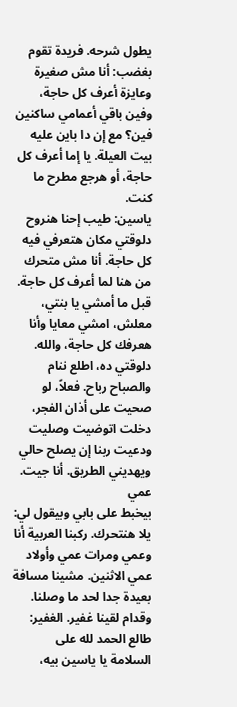يطول شرحه. فريدة تقوم بغضب: أنا مش صغيرة وعايزة أعرف كل حاجة، وفين باقي أعمامي ساكنين فين؟ مع إن دا باين عليه بيت العيلة. يا إما أعرف كل حاجة، أو هرجع مطرح ما كنت.
ياسين: طيب إحنا هنروح دلوقتي مكان هتعرفي فيه كل حاجة. أنا مش متحرك من هنا لما أعرف كل حاجة. قبل ما أمشي يا بنتي، معلش، امشي معايا وأنا هعرفك كل حاجة، والله. دلوقتي ده، اطلع ننام والصباح رباح. فعلاً، لو صحيت على أذان الفجر، دخلت اتوضيت وصليت ودعيت ربنا إن يصلح حالي ويهديني الطريق. أنا جيت. عمي
بيخبط على بابي وبيقول لي: يلا هنتحرك. ركبنا العربية أنا وعمي ومرات عمي وأولاد عمي الاثنين. مشينا مسافة بعيدة جدا لحد ما وصلنا. وقدام لقينا غفير. الغفير: طالع الحمد لله على السلامة يا ياسين بيه،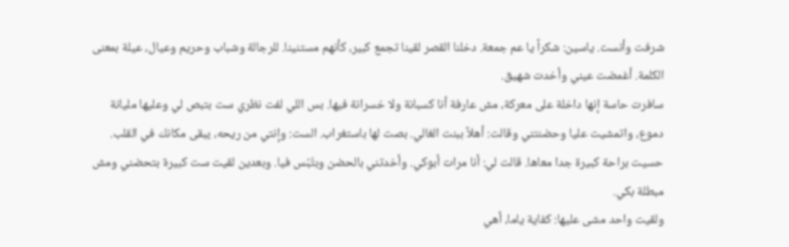شرفت وأنست. ياسين: شكراً يا عم جمعة. دخلنا القصر لقينا تجمع كبير، كأنهم مستنينا. للرجالة وشباب وحريم وعيال، عيلة بمعنى الكلمة. أغمضت عيني وأخدت شهيق.
سافرت حاسة إنها داخلة على معركة، مش عارفة أنا كسبانة ولا خسرانة فيها. بس اللي لفت نظري ست بتبص لي وعليها مليانة دموع، واتمشيت عليا وحضنتني وقالت: أهلاً ببنت الغالي. بصت لها باستغراب. الست: وإنتي من ريحه، يبقى مكانك في القلب. حسيت براحة كبيرة جدا معاها. قالت لي: أنا مرات أبوكي. وأخدتني بالحضن وبتُبُس فيا. وبعدين لقيت ست كبيرة بتحضني ومش مبطلة بكي.
ولقيت واحد مشى عليها: كفاية ياما، أهي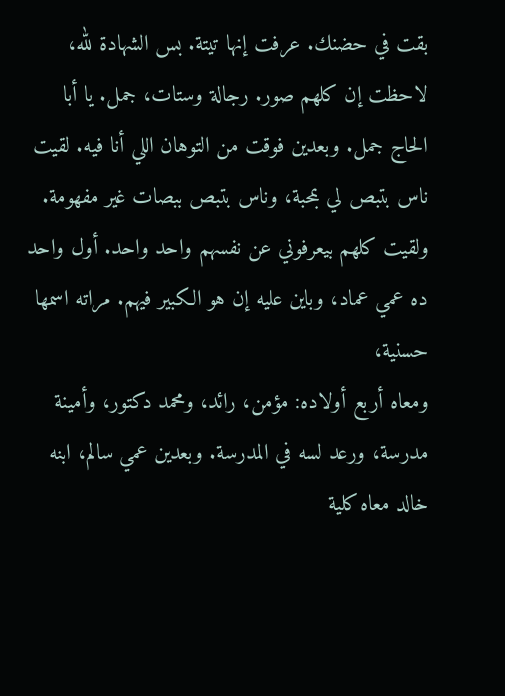بقت في حضنك. عرفت إنها تيتة. بس الشهادة لله، لاحظت إن كلهم صور. رجالة وستات، جمل. يا أبا الحاج جمل. وبعدين فوقت من التوهان اللي أنا فيه. لقيت ناس بتبص لي بمحبة، وناس بتبص ببصات غير مفهومة. ولقيت كلهم بيعرفوني عن نفسهم واحد واحد. أول واحد ده عمي عماد، وباين عليه إن هو الكبير فيهم. مراته اسمها حسنية،
ومعاه أربع أولاده: مؤمن، رائد، ومحمد دكتور، وأمينة مدرسة، ورعد لسه في المدرسة. وبعدين عمي سالم، ابنه خالد معاه كلية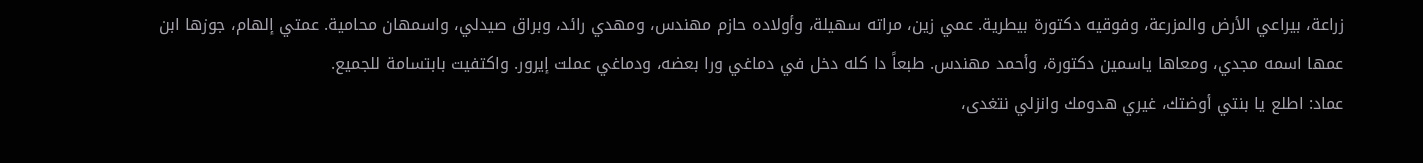زراعة، بيراعي الأرض والمزرعة، وفوقيه دكتورة بيطرية. عمي زين، مراته سهيلة، وأولاده حازم مهندس، ومهدي رائد، وبراق صيدلي، واسمهان محامية. عمتي إلهام، جوزها ابن عمها اسمه مجدي، ومعاها ياسمين دكتورة، وأحمد مهندس. طبعاً دا كله دخل في دماغي ورا بعضه، ودماغي عملت إيرور. واكتفيت بابتسامة للجميع.
عماد: اطلع يا بنتي أوضتك، غيري هدومك وانزلي نتغدى،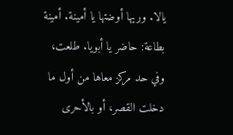يالا. وريها أوضتها يا أمينة. أمينة بطاعة: حاضر يا أبويا. طلعت، وفي حد مركز معاها من أول ما دخلت القصر، أو بالأحرى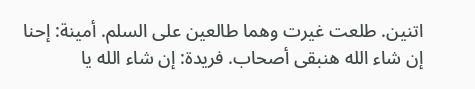اتنين. طلعت غيرت وهما طالعين على السلم. أمينة: إحنا إن شاء الله هنبقى أصحاب. فريدة: إن شاء الله يا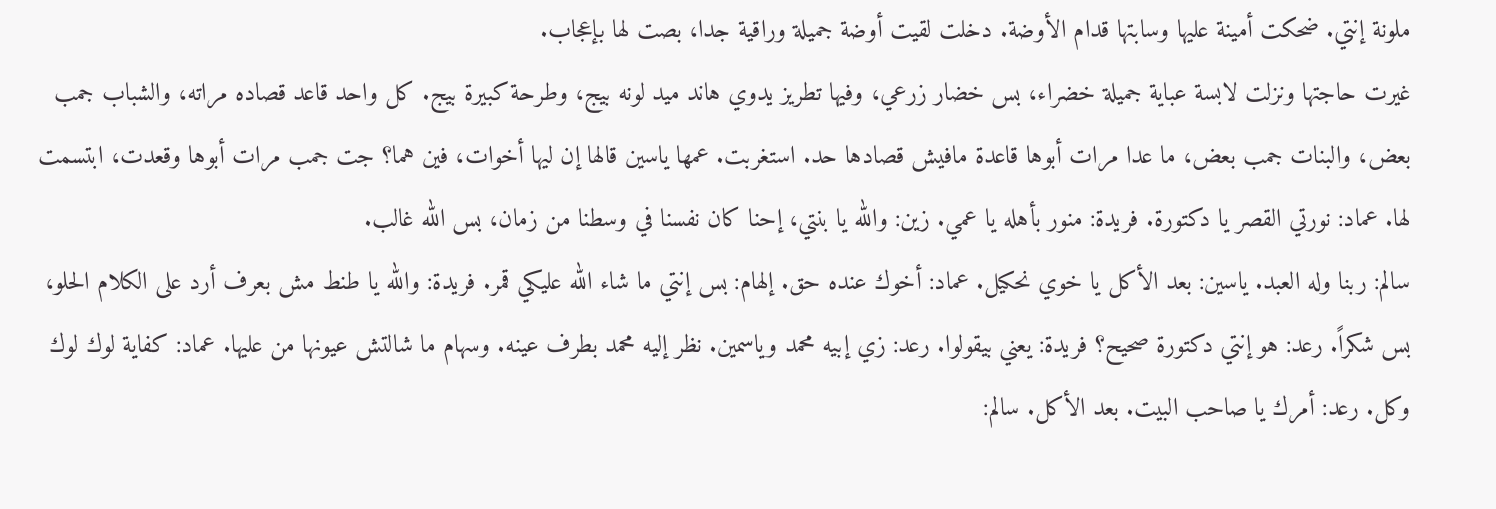ملونة إنتي. ضحكت أمينة عليها وسابتها قدام الأوضة. دخلت لقيت أوضة جميلة وراقية جدا، بصت لها بإعجاب.
غيرت حاجتها ونزلت لابسة عباية جميلة خضراء، بس خضار زرعي، وفيها تطريز يدوي هاند ميد لونه بيج، وطرحة كبيرة بيج. كل واحد قاعد قصاده مراته، والشباب جمب بعض، والبنات جمب بعض، ما عدا مرات أبوها قاعدة مافيش قصادها حد. استغربت. عمها ياسين قالها إن ليها أخوات، فين هما؟ جت جمب مرات أبوها وقعدت، ابتسمت لها. عماد: نورتي القصر يا دكتورة. فريدة: منور بأهله يا عمي. زين: والله يا بنتي، إحنا كان نفسنا في وسطنا من زمان، بس الله غالب.
سالم: ربنا وله العبد. ياسين: بعد الأكل يا خوي نحكيل. عماد: أخوك عنده حق. إلهام: بس إنتي ما شاء الله عليكي قمر. فريدة: والله يا طنط مش بعرف أرد على الكلام الحلو، بس شكراً. رعد: هو إنتي دكتورة صحيح؟ فريدة: يعني بيقولوا. رعد: زي إبيه محمد وياسمين. نظر إليه محمد بطرف عينه. وسهام ما شالتش عيونها من عليها. عماد: كفاية لوك لوك وكل. رعد: أمرك يا صاحب البيت. بعد الأكل. سالم: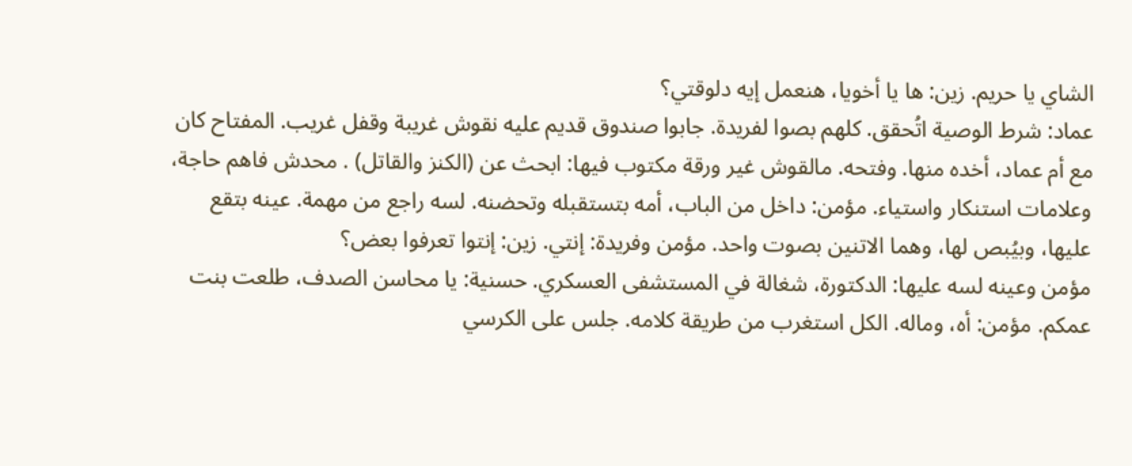الشاي يا حريم. زين: ها يا أخويا، هنعمل إيه دلوقتي؟
عماد: شرط الوصية اتُحقق. كلهم بصوا لفريدة. جابوا صندوق قديم عليه نقوش غريبة وقفل غريب. المفتاح كان مع أم عماد، أخده منها. وفتحه. مالقوش غير ورقة مكتوب فيها: ابحث عن (الكنز والقاتل) . محدش فاهم حاجة، وعلامات استنكار واستياء. مؤمن: داخل من الباب، أمه بتستقبله وتحضنه. لسه راجع من مهمة. عينه بتقع عليها، وبيُبص لها، وهما الاتنين بصوت واحد. مؤمن وفريدة: إنتي. زين: إنتوا تعرفوا بعض؟
مؤمن وعينه لسه عليها: الدكتورة، شغالة في المستشفى العسكري. حسنية: يا محاسن الصدف، طلعت بنت عمكم. مؤمن: أه، وماله. الكل استغرب من طريقة كلامه. جلس على الكرسي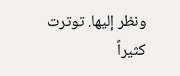ونظر إليها. توترت كثيراً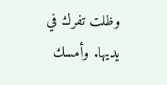وظلت تفرك في يديها. وأمسك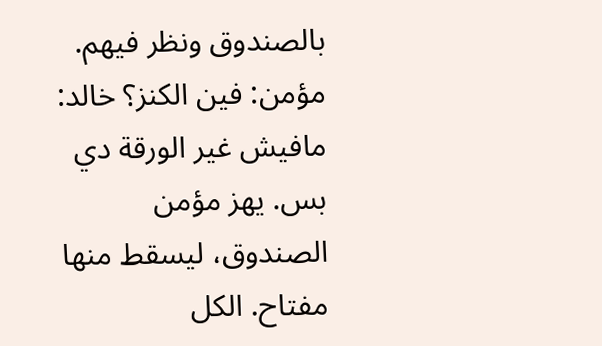بالصندوق ونظر فيهم. مؤمن: فين الكنز؟ خالد: مافيش غير الورقة دي بس. يهز مؤمن الصندوق، ليسقط منها مفتاح. الكل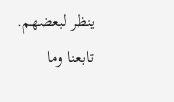ينظر لبعضهم.
تابعنا وما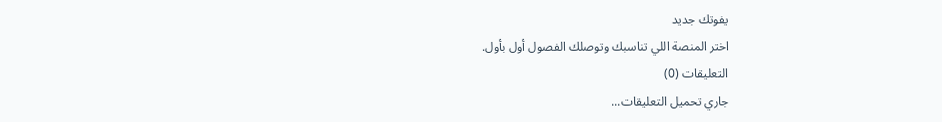يفوتك جديد
اختر المنصة اللي تناسبك وتوصلك الفصول أول بأول.
التعليقات (0)
جاري تحميل التعليقات...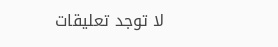لا توجد تعليقات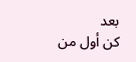بعد
كن أول من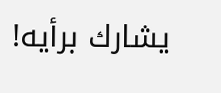يشارك برأيه!